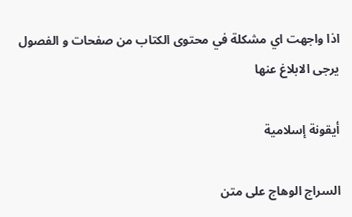اذا واجهت اي مشكلة في محتوى الكتاب من صفحات و الفصول يرجى الابلاغ عنها

أيقونة إسلامية

السراج الوهاج على متن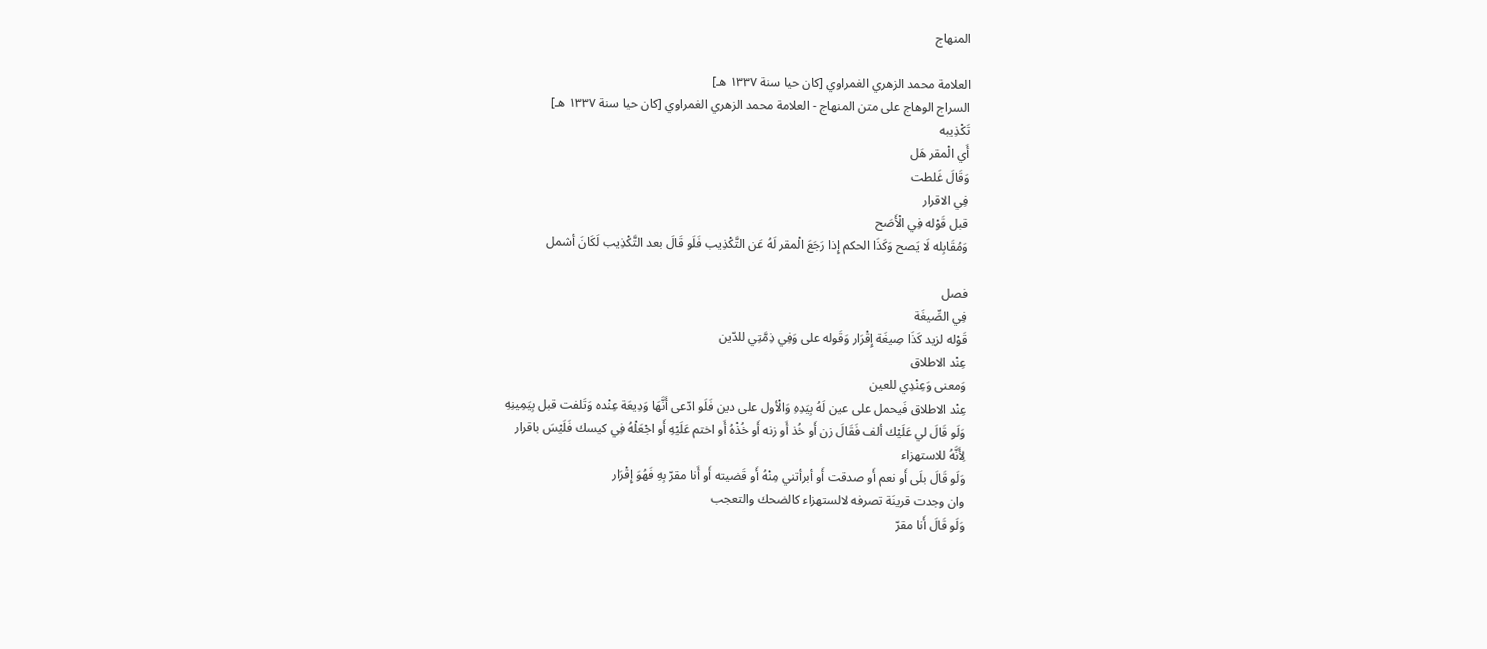المنهاج

العلامة محمد الزهري الغمراوي [كان حيا سنة ١٣٣٧ هـ]
السراج الوهاج على متن المنهاج - العلامة محمد الزهري الغمراوي [كان حيا سنة ١٣٣٧ هـ]
تَكْذِيبه
أَي الْمقر هَل
وَقَالَ غَلطت
فِي الاقرار
قبل قَوْله فِي الْأَصَح
وَمُقَابِله لَا يَصح وَكَذَا الحكم إِذا رَجَعَ الْمقر لَهُ عَن التَّكْذِيب فَلَو قَالَ بعد التَّكْذِيب لَكَانَ أشمل

فصل
فِي الصِّيغَة
قَوْله لزيد كَذَا صِيغَة إِقْرَار وَقَوله على وَفِي ذِمَّتِي للدّين
عِنْد الاطلاق
وَمعنى وَعِنْدِي للعين
عِنْد الاطلاق فَيحمل على عين لَهُ بِيَدِهِ وَالْأول على دين فَلَو ادّعى أَنَّهَا وَدِيعَة عِنْده وَتَلفت قبل بِيَمِينِهِ
وَلَو قَالَ لي عَلَيْك ألف فَقَالَ زن أَو خُذ أَو زنه أَو خُذْهُ أَو اختم عَلَيْهِ أَو اجْعَلْهُ فِي كيسك فَلَيْسَ باقرار
لِأَنَّهُ للاستهزاء
وَلَو قَالَ بلَى أَو نعم أَو صدقت أَو أبرأتني مِنْهُ أَو قَضيته أَو أَنا مقرّ بِهِ فَهُوَ إِقْرَار
وان وجدت قرينَة تصرفه لالستهزاء كالضحك والتعجب
وَلَو قَالَ أَنا مقرّ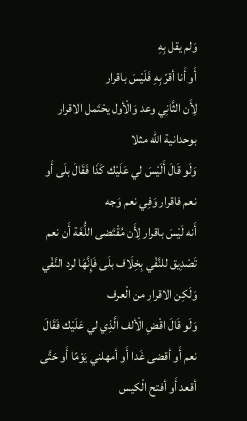وَلم يقل بِهِ
أَو أَنا أقرّ بِهِ فَلَيْسَ باقرار
لِأَن الثَّانِي وعد وَالْأول يحْتَمل الاقرار بوحدانية الله مثلا
وَلَو قَالَ أَلَيْسَ لي عَلَيْك كَذَا فَقَالَ بلَى أَو نعم فاقرار وَفِي نعم وَجه
أَنه لَيْسَ باقرار لِأَن مُقْتَضى اللُّغَة أَن نعم تَصْدِيق للنَّفْي بِخِلَاف بلَى فَإِنَّهَا لرد النَّفْي وَلَكِن الاقرار من الْعرف
وَلَو قَالَ اقْضِ الْألف الَّذِي لي عَلَيْك فَقَالَ نعم أَو أقضى غَدا أَو أمهلني يَوْمًا أَو حَتَّى أقعد أَو أفتح الْكيس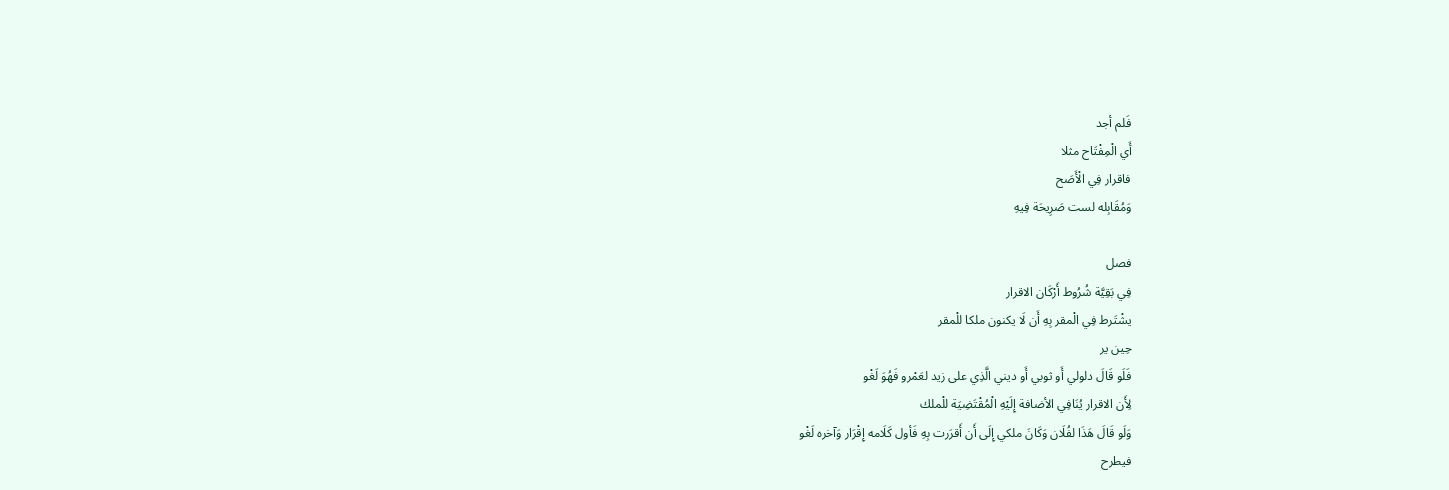فَلم أجد
أَي الْمِفْتَاح مثلا
فاقرار فِي الْأَصَح
وَمُقَابِله لست صَرِيحَة فِيهِ

فصل
فِي بَقِيَّة شُرُوط أَرْكَان الاقرار
يشْتَرط فِي الْمقر بِهِ أَن لَا يكنون ملكا للْمقر
حِين ير
فَلَو قَالَ دلولي أَو ثوبي أَو ديني الَّذِي على زيد لعَمْرو فَهُوَ لَغْو
لِأَن الاقرار يُنَافِي الأضافة إِلَيْهِ الْمُقْتَضِيَة للْملك
وَلَو قَالَ هَذَا لفُلَان وَكَانَ ملكي إِلَى أَن أَقرَرت بِهِ فَأول كَلَامه إِقْرَار وَآخره لَغْو
فيطرح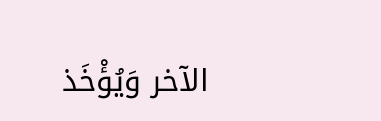الآخر وَيُؤْخَذ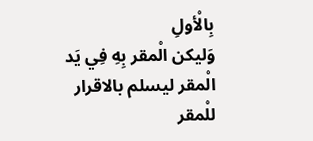بِالْأولِ
وَليكن الْمقر بِهِ فِي يَد الْمقر ليسلم بالاقرار للْمقر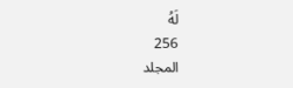لَهُ
256
المجلد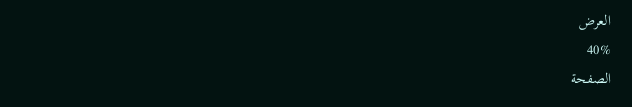العرض
40%
الصفحة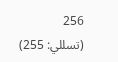256
(تسللي: 255)